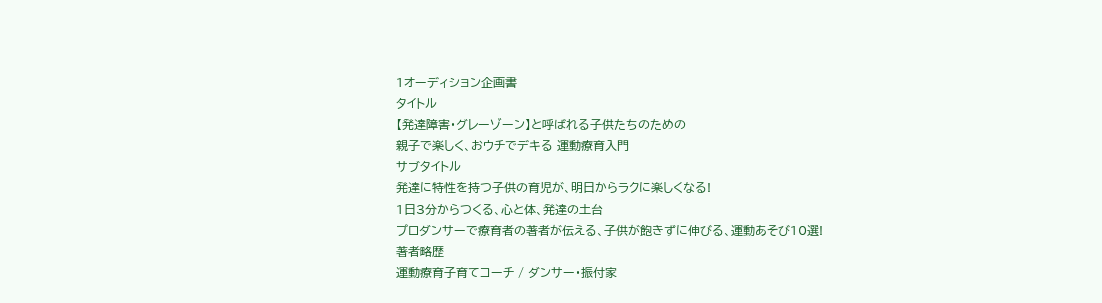1オーディション企画書
タイトル
【発達障害・グレーゾーン】と呼ばれる子供たちのための
親子で楽しく、おウチでデキる 運動療育入門
サブタイトル
発達に特性を持つ子供の育児が、明日からラクに楽しくなる!
1日3分からつくる、心と体、発達の土台
プロダンサーで療育者の著者が伝える、子供が飽きずに伸びる、運動あそび10選!
著者略歴
運動療育子育てコーチ / ダンサー・振付家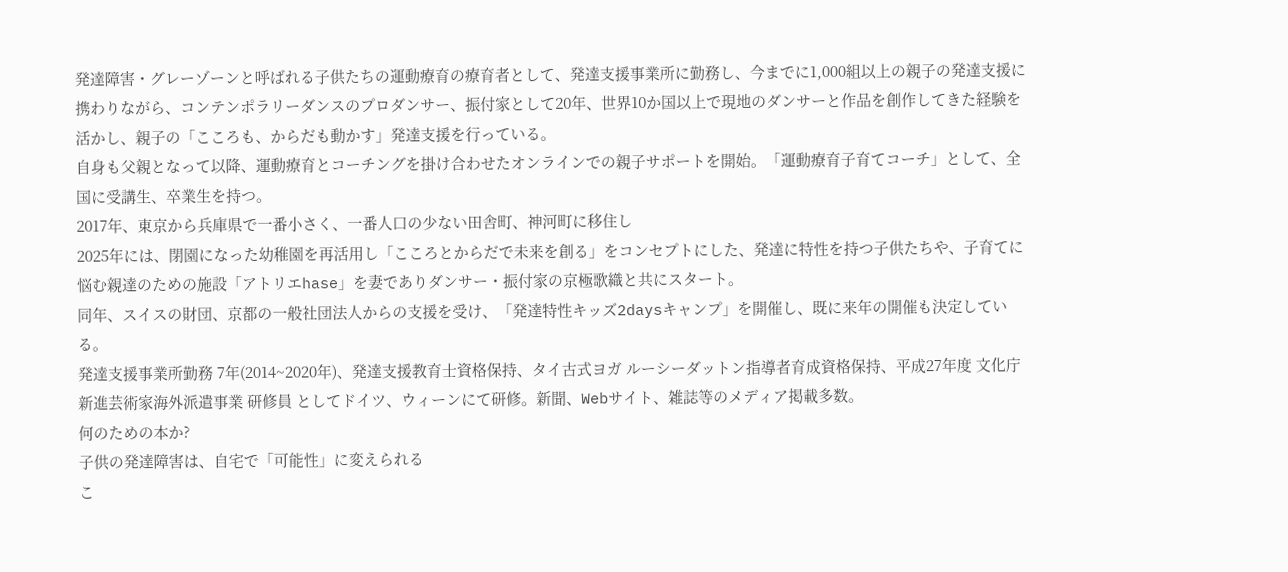発達障害・グレーゾーンと呼ばれる子供たちの運動療育の療育者として、発達支援事業所に勤務し、今までに1,000組以上の親子の発達支援に携わりながら、コンテンポラリーダンスのプロダンサー、振付家として20年、世界10か国以上で現地のダンサーと作品を創作してきた経験を活かし、親子の「こころも、からだも動かす」発達支援を行っている。
自身も父親となって以降、運動療育とコーチングを掛け合わせたオンラインでの親子サポートを開始。「運動療育子育てコーチ」として、全国に受講生、卒業生を持つ。
2017年、東京から兵庫県で一番小さく、一番人口の少ない田舎町、神河町に移住し
2025年には、閉園になった幼稚園を再活用し「こころとからだで未来を創る」をコンセプトにした、発達に特性を持つ子供たちや、子育てに悩む親達のための施設「アトリエhase」を妻でありダンサー・振付家の京極歌織と共にスタート。
同年、スイスの財団、京都の一般社団法人からの支援を受け、「発達特性キッズ2daysキャンプ」を開催し、既に来年の開催も決定している。
発達支援事業所勤務 7年(2014~2020年)、発達支援教育士資格保持、タイ古式ヨガ ルーシーダットン指導者育成資格保持、平成27年度 文化庁 新進芸術家海外派遣事業 研修員 としてドイツ、ウィーンにて研修。新聞、Webサイト、雑誌等のメディア掲載多数。
何のための本か?
子供の発達障害は、自宅で「可能性」に変えられる
こ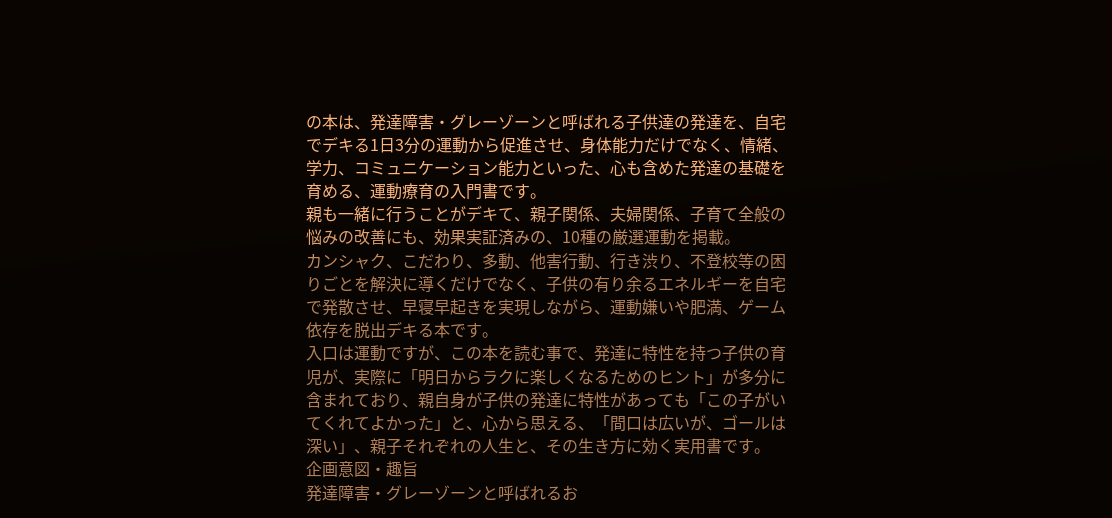の本は、発達障害・グレーゾーンと呼ばれる子供達の発達を、自宅でデキる1日3分の運動から促進させ、身体能力だけでなく、情緒、学力、コミュニケーション能力といった、心も含めた発達の基礎を育める、運動療育の入門書です。
親も一緒に行うことがデキて、親子関係、夫婦関係、子育て全般の悩みの改善にも、効果実証済みの、10種の厳選運動を掲載。
カンシャク、こだわり、多動、他害行動、行き渋り、不登校等の困りごとを解決に導くだけでなく、子供の有り余るエネルギーを自宅で発散させ、早寝早起きを実現しながら、運動嫌いや肥満、ゲーム依存を脱出デキる本です。
入口は運動ですが、この本を読む事で、発達に特性を持つ子供の育児が、実際に「明日からラクに楽しくなるためのヒント」が多分に含まれており、親自身が子供の発達に特性があっても「この子がいてくれてよかった」と、心から思える、「間口は広いが、ゴールは深い」、親子それぞれの人生と、その生き方に効く実用書です。
企画意図・趣旨
発達障害・グレーゾーンと呼ばれるお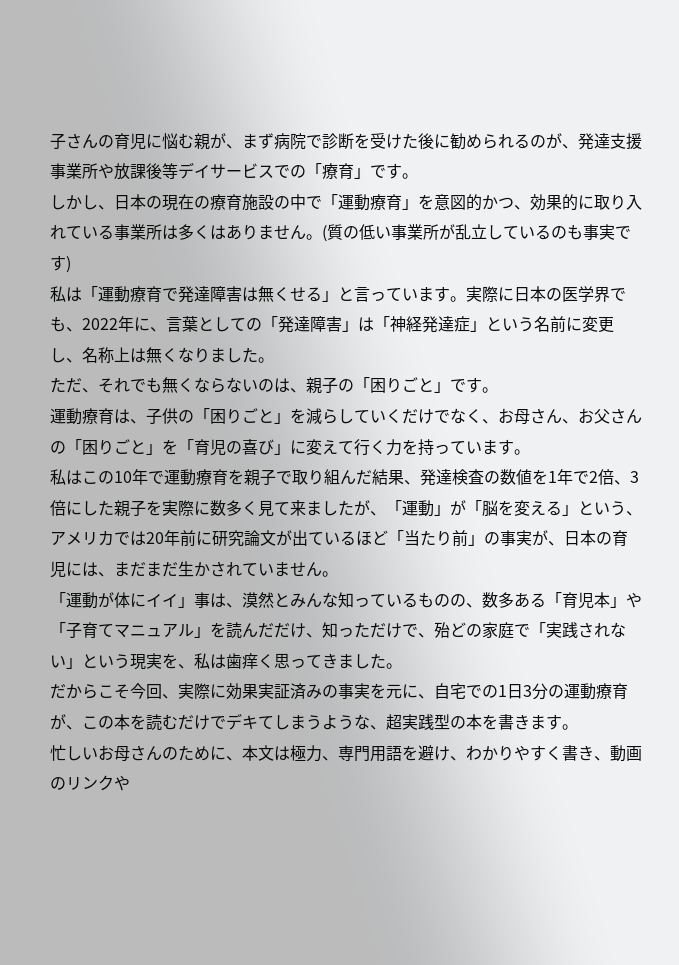子さんの育児に悩む親が、まず病院で診断を受けた後に勧められるのが、発達支援事業所や放課後等デイサービスでの「療育」です。
しかし、日本の現在の療育施設の中で「運動療育」を意図的かつ、効果的に取り入れている事業所は多くはありません。(質の低い事業所が乱立しているのも事実です)
私は「運動療育で発達障害は無くせる」と言っています。実際に日本の医学界でも、2022年に、言葉としての「発達障害」は「神経発達症」という名前に変更し、名称上は無くなりました。
ただ、それでも無くならないのは、親子の「困りごと」です。
運動療育は、子供の「困りごと」を減らしていくだけでなく、お母さん、お父さんの「困りごと」を「育児の喜び」に変えて行く力を持っています。
私はこの10年で運動療育を親子で取り組んだ結果、発達検査の数値を1年で2倍、3倍にした親子を実際に数多く見て来ましたが、「運動」が「脳を変える」という、アメリカでは20年前に研究論文が出ているほど「当たり前」の事実が、日本の育児には、まだまだ生かされていません。
「運動が体にイイ」事は、漠然とみんな知っているものの、数多ある「育児本」や「子育てマニュアル」を読んだだけ、知っただけで、殆どの家庭で「実践されない」という現実を、私は歯痒く思ってきました。
だからこそ今回、実際に効果実証済みの事実を元に、自宅での1日3分の運動療育が、この本を読むだけでデキてしまうような、超実践型の本を書きます。
忙しいお母さんのために、本文は極力、専門用語を避け、わかりやすく書き、動画のリンクや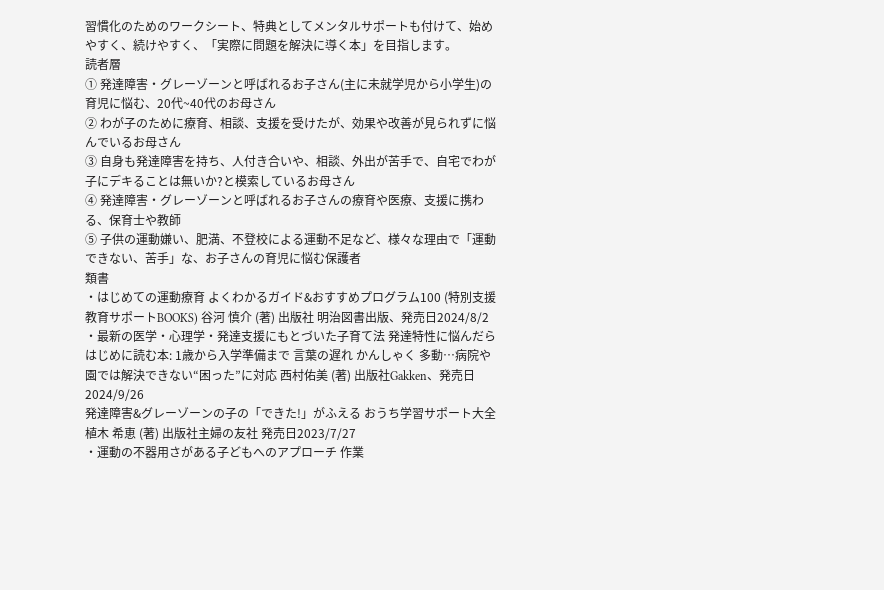習慣化のためのワークシート、特典としてメンタルサポートも付けて、始めやすく、続けやすく、「実際に問題を解決に導く本」を目指します。
読者層
① 発達障害・グレーゾーンと呼ばれるお子さん(主に未就学児から小学生)の育児に悩む、20代~40代のお母さん
② わが子のために療育、相談、支援を受けたが、効果や改善が見られずに悩んでいるお母さん
③ 自身も発達障害を持ち、人付き合いや、相談、外出が苦手で、自宅でわが子にデキることは無いか?と模索しているお母さん
④ 発達障害・グレーゾーンと呼ばれるお子さんの療育や医療、支援に携わる、保育士や教師
⑤ 子供の運動嫌い、肥満、不登校による運動不足など、様々な理由で「運動できない、苦手」な、お子さんの育児に悩む保護者
類書
・はじめての運動療育 よくわかるガイド&おすすめプログラム100 (特別支援教育サポートBOOKS) 谷河 慎介 (著) 出版社 明治図書出版、発売日2024/8/2
・最新の医学・心理学・発達支援にもとづいた子育て法 発達特性に悩んだらはじめに読む本: 1歳から入学準備まで 言葉の遅れ かんしゃく 多動…病院や園では解決できない“困った”に対応 西村佑美 (著) 出版社Gakken、発売日2024/9/26
発達障害&グレーゾーンの子の「できた!」がふえる おうち学習サポート大全
植木 希恵 (著) 出版社主婦の友社 発売日2023/7/27
・運動の不器用さがある子どもへのアプローチ 作業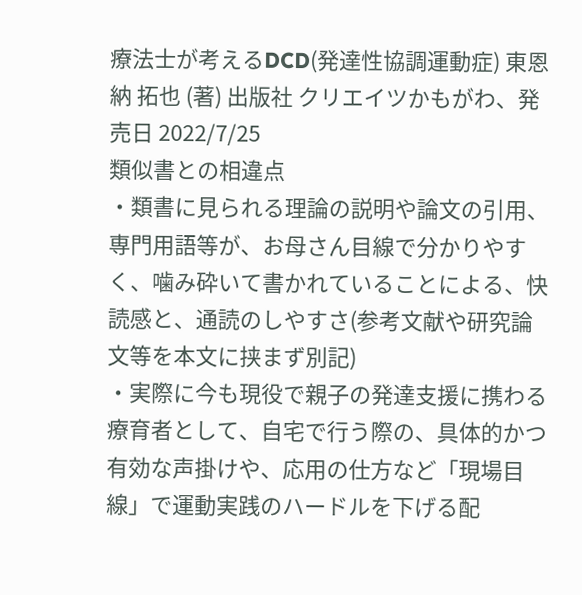療法士が考えるDCD(発達性協調運動症) 東恩納 拓也 (著) 出版社 クリエイツかもがわ、発売日 2022/7/25
類似書との相違点
・類書に見られる理論の説明や論文の引用、専門用語等が、お母さん目線で分かりやすく、噛み砕いて書かれていることによる、快読感と、通読のしやすさ(参考文献や研究論文等を本文に挟まず別記)
・実際に今も現役で親子の発達支援に携わる療育者として、自宅で行う際の、具体的かつ有効な声掛けや、応用の仕方など「現場目線」で運動実践のハードルを下げる配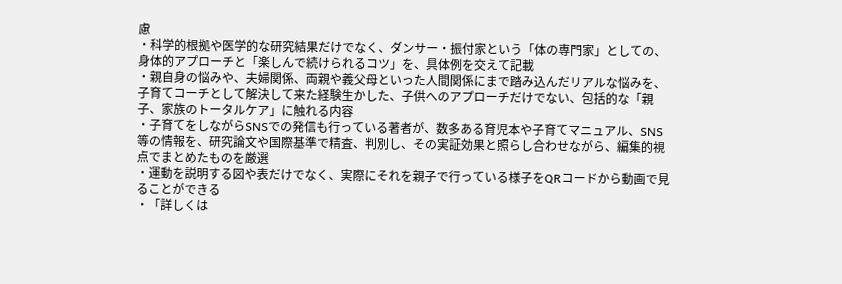慮
・科学的根拠や医学的な研究結果だけでなく、ダンサー・振付家という「体の専門家」としての、身体的アプローチと「楽しんで続けられるコツ」を、具体例を交えて記載
・親自身の悩みや、夫婦関係、両親や義父母といった人間関係にまで踏み込んだリアルな悩みを、子育てコーチとして解決して来た経験生かした、子供へのアプローチだけでない、包括的な「親子、家族のトータルケア」に触れる内容
・子育てをしながらSNSでの発信も行っている著者が、数多ある育児本や子育てマニュアル、SNS等の情報を、研究論文や国際基準で精査、判別し、その実証効果と照らし合わせながら、編集的視点でまとめたものを厳選
・運動を説明する図や表だけでなく、実際にそれを親子で行っている様子をQRコードから動画で見ることができる
・「詳しくは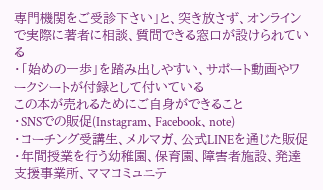専門機関をご受診下さい」と、突き放さず、オンラインで実際に著者に相談、質問できる窓口が設けられている
・「始めの一歩」を踏み出しやすい、サポート動画やワークシートが付録として付いている
この本が売れるためにご自身ができること
・SNSでの販促(Instagram、Facebook、note)
・コーチング受講生、メルマガ、公式LINEを通じた販促
・年間授業を行う幼稚園、保育園、障害者施設、発達支援事業所、ママコミュニテ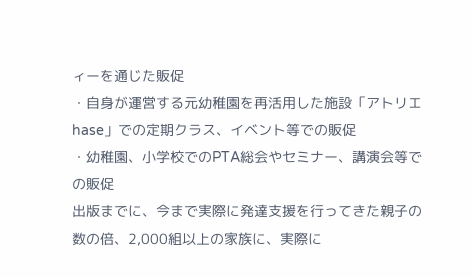ィーを通じた販促
・自身が運営する元幼稚園を再活用した施設「アトリエhase」での定期クラス、イベント等での販促
・幼稚園、小学校でのPTA総会やセミナー、講演会等での販促
出版までに、今まで実際に発達支援を行ってきた親子の数の倍、2,000組以上の家族に、実際に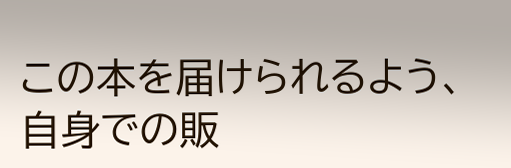この本を届けられるよう、自身での販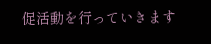促活動を行っていきます